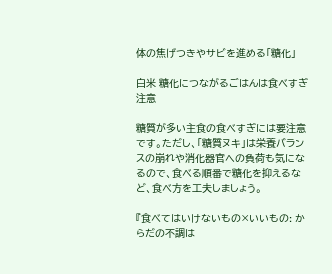体の焦げつきやサビを進める「糖化」

白米 糖化につながるごはんは食べすぎ注意

糖質が多い主食の食べすぎには要注意です。ただし、「糖質ヌキ」は栄養バランスの崩れや消化器官への負荷も気になるので、食べる順番で糖化を抑えるなど、食べ方を工夫しましょう。

『食べてはいけないもの×いいもの: からだの不調は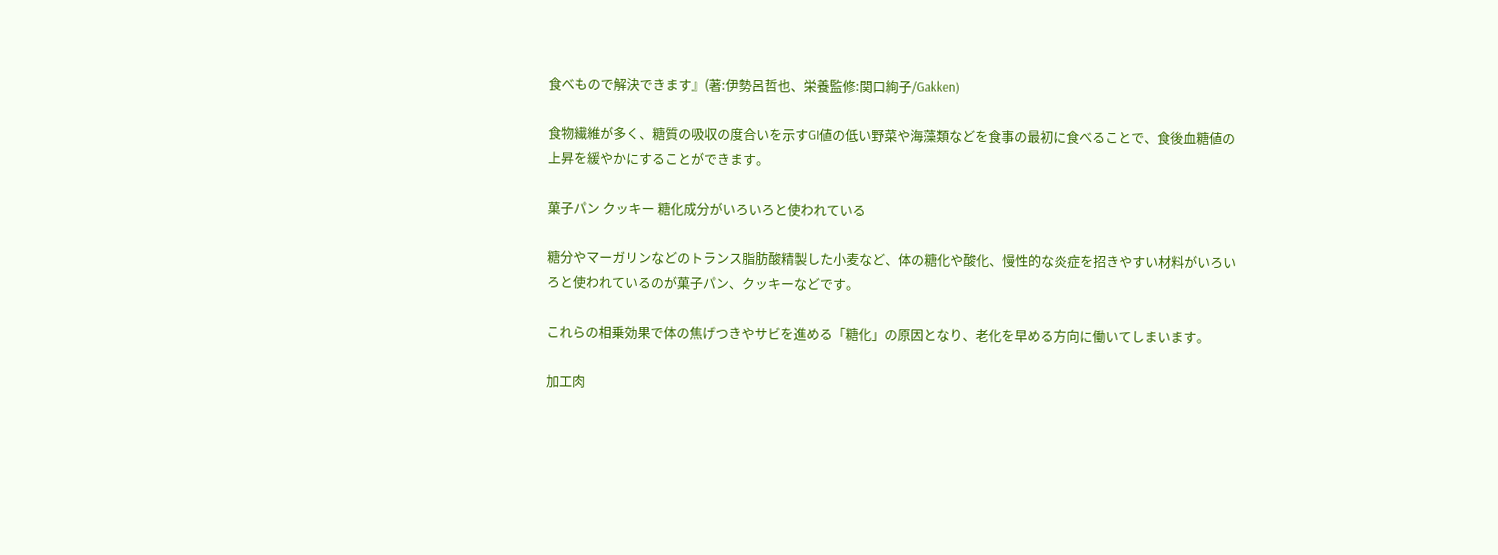食べもので解決できます』(著:伊勢呂哲也、栄養監修:関口絢子/Gakken)

食物繊維が多く、糖質の吸収の度合いを示すGI値の低い野菜や海藻類などを食事の最初に食べることで、食後血糖値の上昇を緩やかにすることができます。

菓子パン クッキー 糖化成分がいろいろと使われている

糖分やマーガリンなどのトランス脂肪酸精製した小麦など、体の糖化や酸化、慢性的な炎症を招きやすい材料がいろいろと使われているのが菓子パン、クッキーなどです。

これらの相乗効果で体の焦げつきやサビを進める「糖化」の原因となり、老化を早める方向に働いてしまいます。

加工肉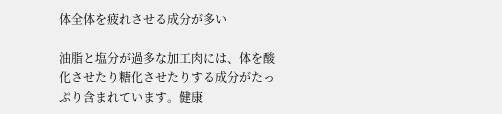体全体を疲れさせる成分が多い

油脂と塩分が過多な加工肉には、体を酸化させたり糖化させたりする成分がたっぷり含まれています。健康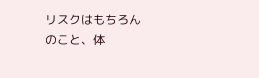リスクはもちろんのこと、体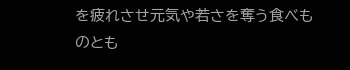を疲れさせ元気や若さを奪う食べものとも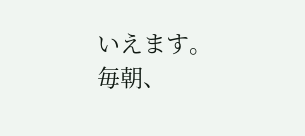いえます。毎朝、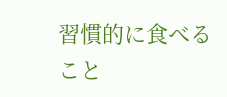習慣的に食べること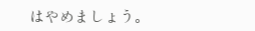はやめましょう。